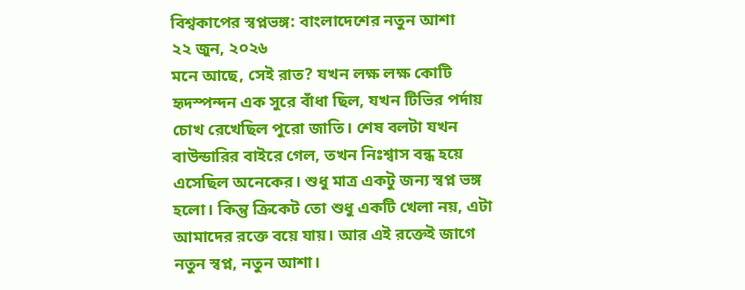বিশ্বকাপের স্বপ্নভঙ্গ: বাংলাদেশের নতুন আশা
২২ জুন, ২০২৬
মনে আছে, সেই রাত? যখন লক্ষ লক্ষ কোটি হৃদস্পন্দন এক সুরে বাঁধা ছিল, যখন টিভির পর্দায় চোখ রেখেছিল পুরো জাতি। শেষ বলটা যখন বাউন্ডারির বাইরে গেল, তখন নিঃশ্বাস বন্ধ হয়ে এসেছিল অনেকের। শুধু মাত্র একটু জন্য স্বপ্ন ভঙ্গ হলো। কিন্তু ক্রিকেট তো শুধু একটি খেলা নয়, এটা আমাদের রক্তে বয়ে যায়। আর এই রক্তেই জাগে নতুন স্বপ্ন, নতুন আশা।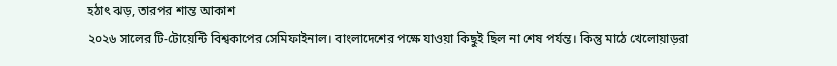হঠাৎ ঝড়, তারপর শান্ত আকাশ
২০২৬ সালের টি-টোয়েন্টি বিশ্বকাপের সেমিফাইনাল। বাংলাদেশের পক্ষে যাওয়া কিছুই ছিল না শেষ পর্যন্ত। কিন্তু মাঠে খেলোয়াড়রা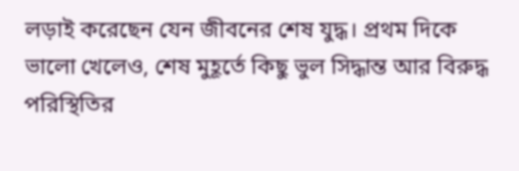লড়াই করেছেন যেন জীবনের শেষ যুদ্ধ। প্রথম দিকে ভালো খেলেও, শেষ মুহূর্তে কিছু ভুল সিদ্ধান্ত আর বিরুদ্ধ পরিস্থিতির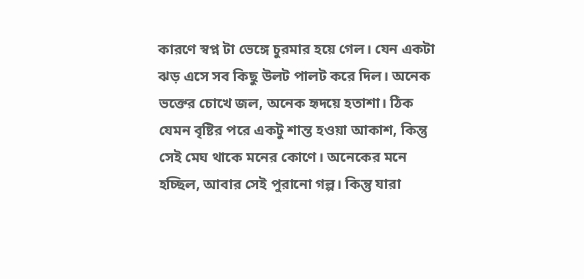কারণে স্বপ্ন টা ভেঙ্গে চুরমার হয়ে গেল। যেন একটা ঝড় এসে সব কিছু উলট পালট করে দিল। অনেক ভক্তের চোখে জল, অনেক হৃদয়ে হতাশা। ঠিক যেমন বৃষ্টির পরে একটু শান্ত হওয়া আকাশ, কিন্তু সেই মেঘ থাকে মনের কোণে। অনেকের মনে হচ্ছিল, আবার সেই পুরানো গল্প। কিন্তু যারা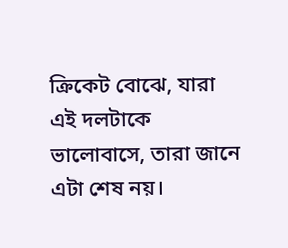ক্রিকেট বোঝে, যারা এই দলটাকে ভালোবাসে, তারা জানে এটা শেষ নয়।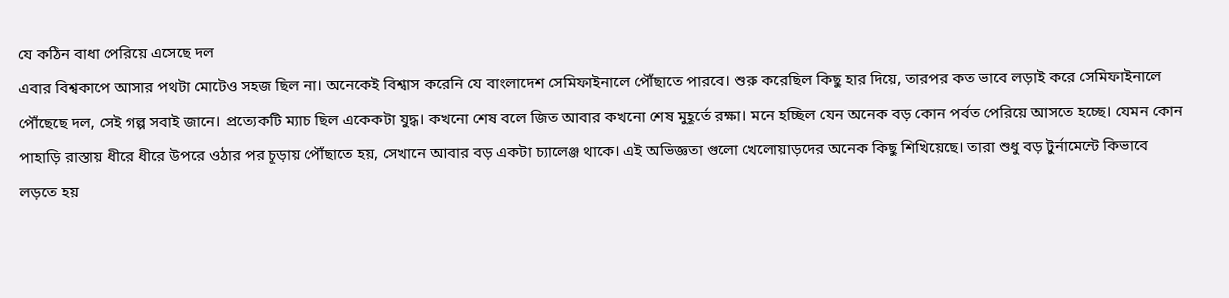যে কঠিন বাধা পেরিয়ে এসেছে দল
এবার বিশ্বকাপে আসার পথটা মোটেও সহজ ছিল না। অনেকেই বিশ্বাস করেনি যে বাংলাদেশ সেমিফাইনালে পৌঁছাতে পারবে। শুরু করেছিল কিছু হার দিয়ে, তারপর কত ভাবে লড়াই করে সেমিফাইনালে পৌঁছেছে দল, সেই গল্প সবাই জানে। প্রত্যেকটি ম্যাচ ছিল একেকটা যুদ্ধ। কখনো শেষ বলে জিত আবার কখনো শেষ মুহূর্তে রক্ষা। মনে হচ্ছিল যেন অনেক বড় কোন পর্বত পেরিয়ে আসতে হচ্ছে। যেমন কোন পাহাড়ি রাস্তায় ধীরে ধীরে উপরে ওঠার পর চূড়ায় পৌঁছাতে হয়, সেখানে আবার বড় একটা চ্যালেঞ্জ থাকে। এই অভিজ্ঞতা গুলো খেলোয়াড়দের অনেক কিছু শিখিয়েছে। তারা শুধু বড় টুর্নামেন্টে কিভাবে লড়তে হয়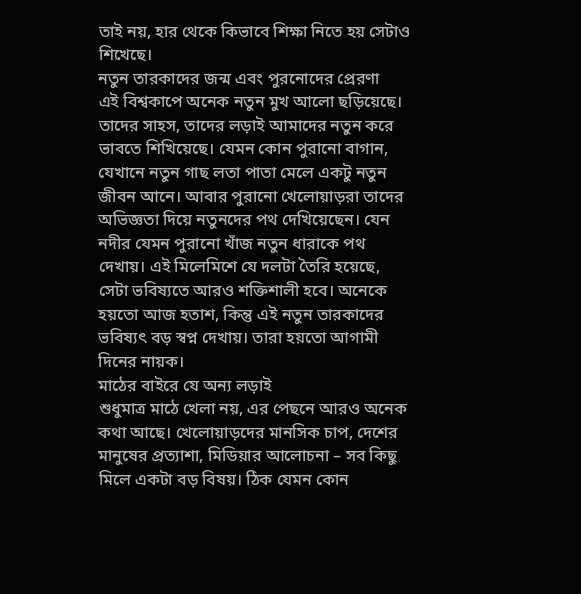তাই নয়, হার থেকে কিভাবে শিক্ষা নিতে হয় সেটাও শিখেছে।
নতুন তারকাদের জন্ম এবং পুরনোদের প্রেরণা
এই বিশ্বকাপে অনেক নতুন মুখ আলো ছড়িয়েছে। তাদের সাহস, তাদের লড়াই আমাদের নতুন করে ভাবতে শিখিয়েছে। যেমন কোন পুরানো বাগান, যেখানে নতুন গাছ লতা পাতা মেলে একটু নতুন জীবন আনে। আবার পুরানো খেলোয়াড়রা তাদের অভিজ্ঞতা দিয়ে নতুনদের পথ দেখিয়েছেন। যেন নদীর যেমন পুরানো খাঁজ নতুন ধারাকে পথ দেখায়। এই মিলেমিশে যে দলটা তৈরি হয়েছে, সেটা ভবিষ্যতে আরও শক্তিশালী হবে। অনেকে হয়তো আজ হতাশ, কিন্তু এই নতুন তারকাদের ভবিষ্যৎ বড় স্বপ্ন দেখায়। তারা হয়তো আগামী দিনের নায়ক।
মাঠের বাইরে যে অন্য লড়াই
শুধুমাত্র মাঠে খেলা নয়, এর পেছনে আরও অনেক কথা আছে। খেলোয়াড়দের মানসিক চাপ, দেশের মানুষের প্রত্যাশা, মিডিয়ার আলোচনা – সব কিছু মিলে একটা বড় বিষয়। ঠিক যেমন কোন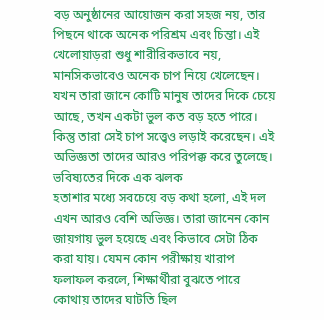বড় অনুষ্ঠানের আয়োজন করা সহজ নয়, তার পিছনে থাকে অনেক পরিশ্রম এবং চিন্তা। এই খেলোয়াড়রা শুধু শারীরিকভাবে নয়, মানসিকভাবেও অনেক চাপ নিয়ে খেলেছেন। যখন তারা জানে কোটি মানুষ তাদের দিকে চেয়ে আছে, তখন একটা ভুল কত বড় হতে পারে। কিন্তু তারা সেই চাপ সত্ত্বেও লড়াই করেছেন। এই অভিজ্ঞতা তাদের আরও পরিপক্ক করে তুলেছে।
ভবিষ্যতের দিকে এক ঝলক
হতাশার মধ্যে সবচেয়ে বড় কথা হলো, এই দল এখন আরও বেশি অভিজ্ঞ। তারা জানেন কোন জায়গায় ভুল হয়েছে এবং কিভাবে সেটা ঠিক করা যায়। যেমন কোন পরীক্ষায় খারাপ ফলাফল করলে, শিক্ষার্থীরা বুঝতে পারে কোথায় তাদের ঘাটতি ছিল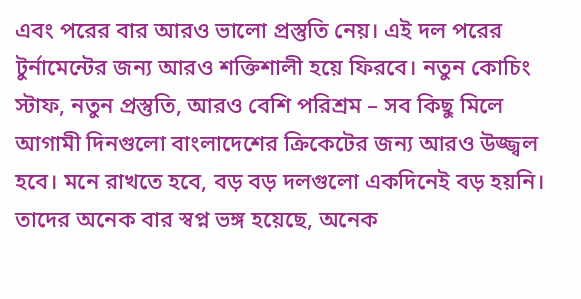এবং পরের বার আরও ভালো প্রস্তুতি নেয়। এই দল পরের টুর্নামেন্টের জন্য আরও শক্তিশালী হয়ে ফিরবে। নতুন কোচিং স্টাফ, নতুন প্রস্তুতি, আরও বেশি পরিশ্রম – সব কিছু মিলে আগামী দিনগুলো বাংলাদেশের ক্রিকেটের জন্য আরও উজ্জ্বল হবে। মনে রাখতে হবে, বড় বড় দলগুলো একদিনেই বড় হয়নি। তাদের অনেক বার স্বপ্ন ভঙ্গ হয়েছে, অনেক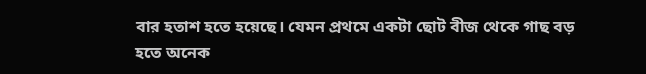বার হতাশ হতে হয়েছে। যেমন প্রথমে একটা ছোট বীজ থেকে গাছ বড় হতে অনেক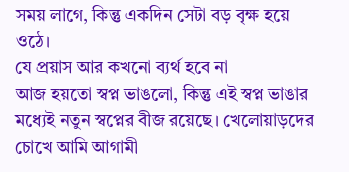সময় লাগে, কিন্তু একদিন সেটা বড় বৃক্ষ হয়ে ওঠে।
যে প্রয়াস আর কখনো ব্যর্থ হবে না
আজ হয়তো স্বপ্ন ভাঙলো, কিন্তু এই স্বপ্ন ভাঙার মধ্যেই নতুন স্বপ্নের বীজ রয়েছে। খেলোয়াড়দের চোখে আমি আগামী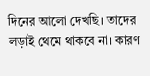দিনের আলো দেখছি। তাদের লড়াই থেমে থাকবে না। কারণ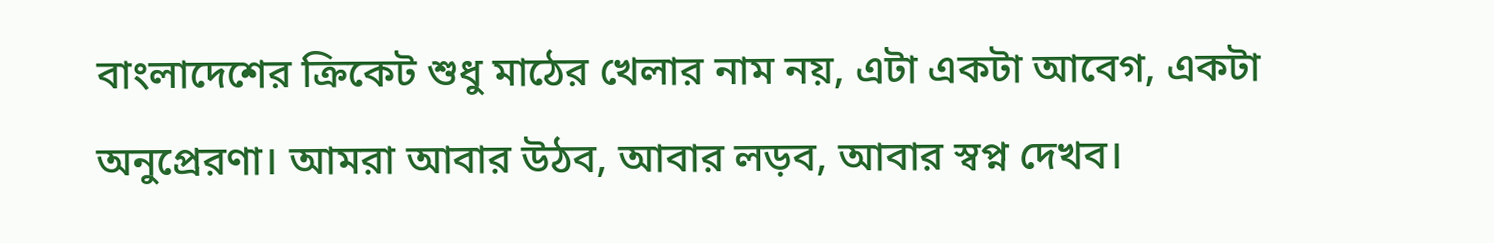বাংলাদেশের ক্রিকেট শুধু মাঠের খেলার নাম নয়, এটা একটা আবেগ, একটা অনুপ্রেরণা। আমরা আবার উঠব, আবার লড়ব, আবার স্বপ্ন দেখব।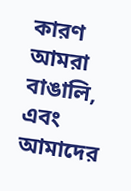কারণ আমরা বাঙালি, এবং আমাদের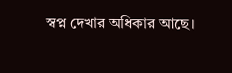স্বপ্ন দেখার অধিকার আছে।